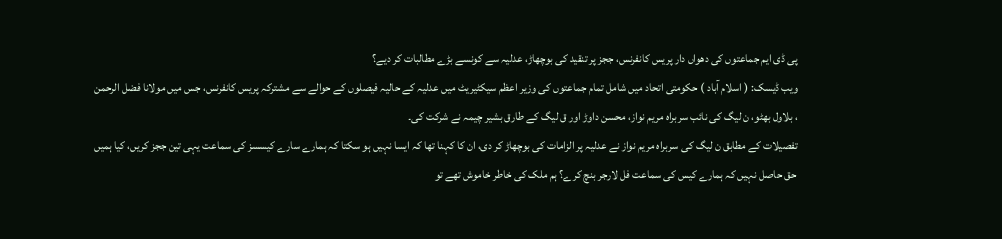پی ڈی ایم جماعتوں کی دھواں دار پریس کانفرنس، ججز پر تنقید کی بوچھاڑ، عدلیہ سے کونسے بڑے مطالبات کر دیے؟
ویب ڈیسک: ( اسلام آباد ) حکومتی اتحاد میں شامل تمام جماعتوں کی وزیر اعظم سیکٹیریٹ میں عدلیہ کے حالیہ فیصلوں کے حوالے سے مشترکہ پریس کانفرنس، جس میں مولانا فضل الرحمن ، بلاول بھٹو، ن لیگ کی نائب سربراہ مریم نواز، محسن داوڑ اور ق لیگ کے طارق بشیر چیمہ نے شرکت کی۔
تفصیلات کے مطابق ن لیگ کی سربراہ مریم نواز نے عدلیہ پر الزامات کی بوچھاڑ کر دی، ان کا کہنا تھا کہ ایسا نہیں ہو سکتا کہ ہمارے سارے کیسسز کی سماعت یہی تین ججز کریں، کیا ہمیں حق حاصل نہیں کہ ہمارے کیس کی سماعت فل لارجر بنچ کرے؟ ہم ملک کی خاطر خاموش تھے تو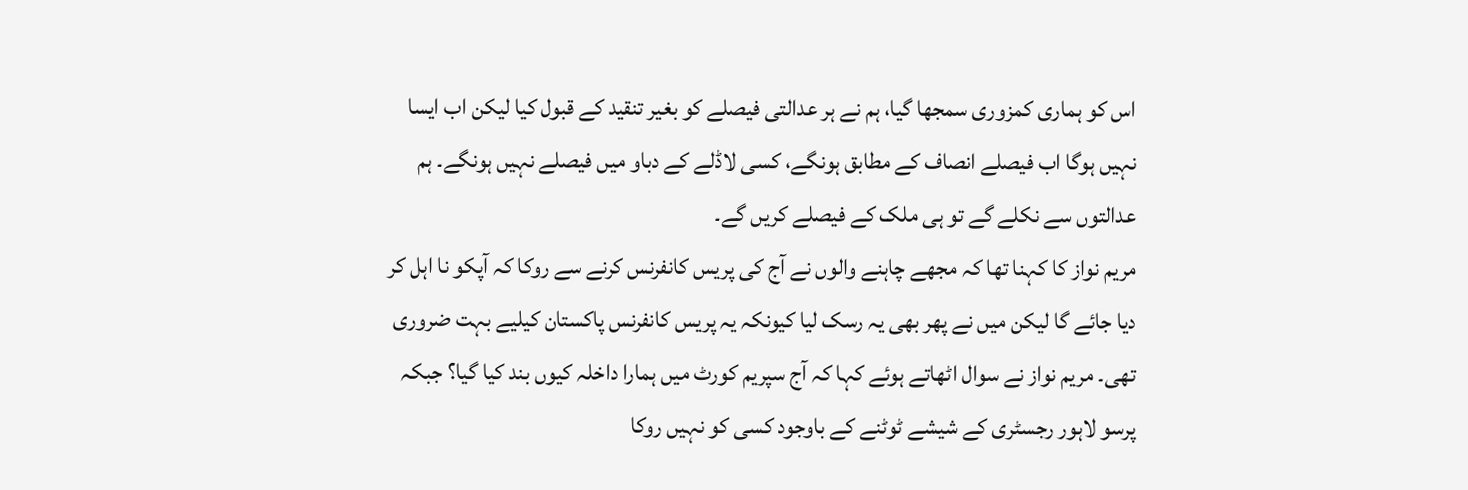اس کو ہماری کمزوری سمجھا گیا، ہم نے ہر عدالتی فیصلے کو بغیر تنقید کے قبول کیا لیکن اب ایسا نہیں ہوگا اب فیصلے انصاف کے مطابق ہونگے، کسی لاڈلے کے دباو میں فیصلے نہیں ہونگے۔ ہم عدالتوں سے نکلے گے تو ہی ملک کے فیصلے کریں گے۔
مریم نواز کا کہنا تھا کہ مجھے چاہنے والوں نے آج کی پریس کانفرنس کرنے سے روکا کہ آپکو نا اہل کر دیا جائے گا لیکن میں نے پھر بھی یہ رسک لیا کیونکہ یہ پریس کانفرنس پاکستان کیلیے بہت ضروری تھی۔ مریم نواز نے سوال اٹھاتے ہوئے کہا کہ آج سپریم کورٹ میں ہمارا داخلہ کیوں بند کیا گیا؟ جبکہ پرسو لاہور رجسٹری کے شیشے ٹوٹنے کے باوجود کسی کو نہیں روکا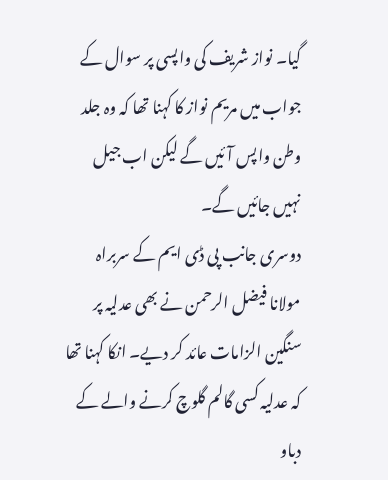گیا۔ نواز شریف کی واپسی پر سوال کے جواب میں مریم نواز کا کہنا تھا کہ وہ جلد وطن واپس آئیں گے لیکن اب جیل نہیں جائیں گے۔
دوسری جانب پی ڈی ایم کے سربراہ مولانا فیضل الرحمن نے بھی عدلیہ پر سنگین الزامات عائد کر دیے۔ انکا کہنا تھا کہ عدلیہ کسی گالم گلوچ کرنے والے کے دباو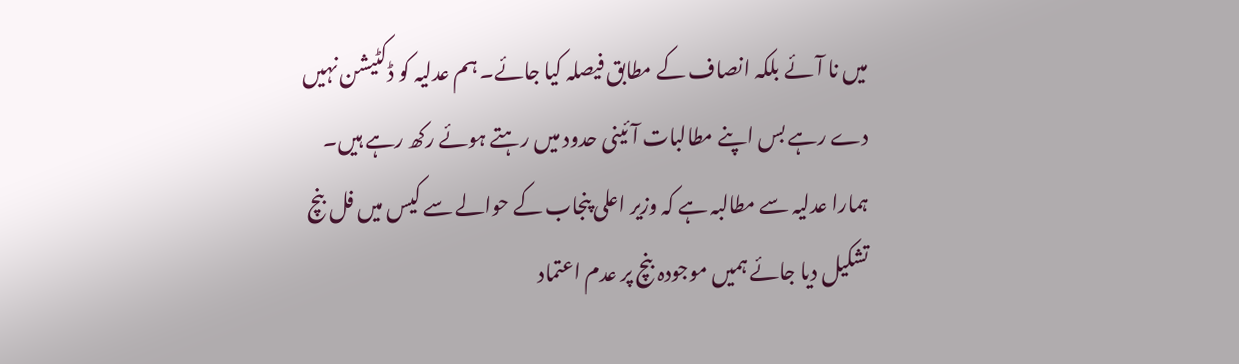میں نا آئے بلکہ انصاف کے مطابق فیصلہ کیا جائے۔ ہم عدلیہ کو ڈکٹیشن نہیں دے رہے بس اپنے مطالبات آئینی حدود میں رہتے ہوئے رکھ رہے ہیں۔ ہمارا عدلیہ سے مطالبہ ہے کہ وزیر اعلی پنجاب کے حوالے سے کیس میں فل بنچ تشکیل دیا جائے ہمیں موجودہ بنچ پر عدم اعتماد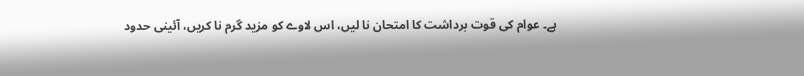ہے۔ عوام کی قوت برداشت کا امتحان نا لیں، اس لاوے کو مزید گرم نا کریں، آئینی حدود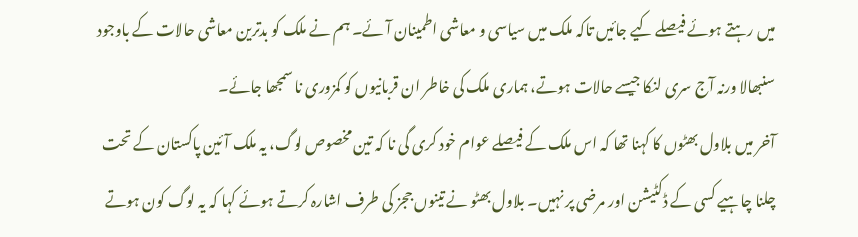میں رہتے ہوئے فیصلے کیے جائیں تاکہ ملک میں سیاسی و معاشی اطمینان آئے۔ ہم نے ملک کو بدترین معاشی حالات کے باوجود سنبھالا ورنہ آج سری لنکا جیسے حالات ہوتے، ہماری ملک کی خاطر ان قربانیوں کو کمزوری نا سمجھا جائے۔
آخر میں بلاول بھٹوں کا کہنا تھا کہ اس ملک کے فیصلے عوام خود کری گی نا کہ تین مخصوص لوگ، یہ ملک آئین پاکستان کے تحت چلنا چاہیے کسی کے ڈکٹیشن اور مرضی پر نہیں۔ بلاول بھٹو نے تینوں ججز کی طرف اشارہ کرتے ہوئے کہا کہ یہ لوگ کون ہوتے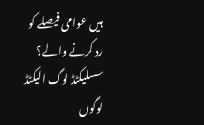ہیں عوامی فیصلے کو رد کرنے والے؟ سسلیکٹڈ لوگ الیکٹڈ لوگوں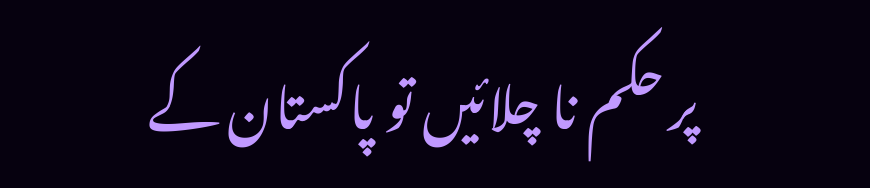پر حکم نا چلائیں تو پاکستان کے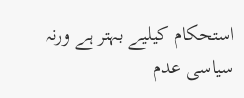استحکام کیلیے بہتر ہے ورنہ سیاسی عدم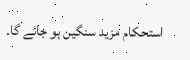استحکام مزید سنگین ہو جائے گا۔